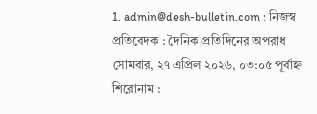1. admin@desh-bulletin.com : নিজস্ব প্রতিবেদক : দৈনিক প্রতিদিনের অপরাধ
সোমবার, ২৭ এপ্রিল ২০২৬, ০৩:০৫ পূর্বাহ্ন
শিরোনাম :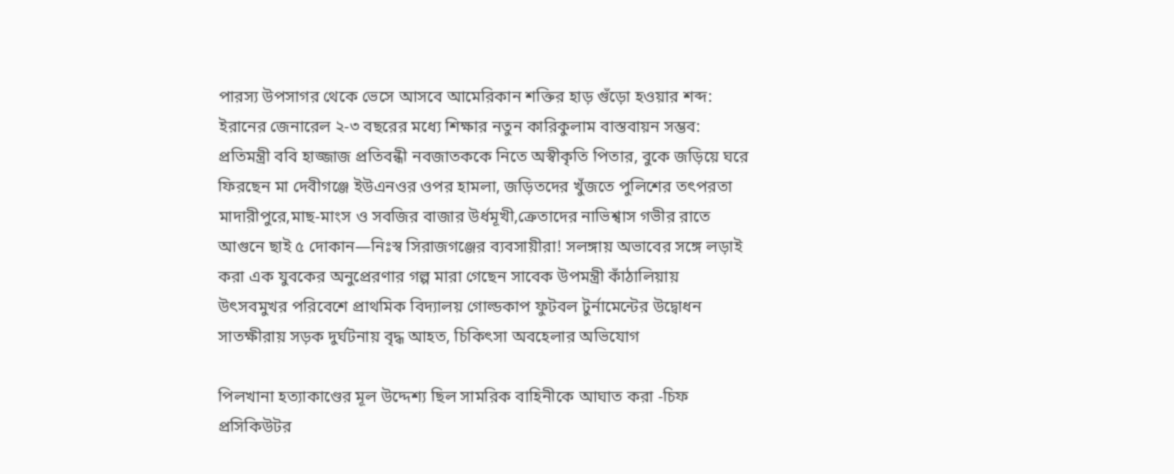পারস্য উপসাগর থেকে ভেসে আসবে আমেরিকান শক্তির হাড় গুঁড়ো হওয়ার শব্দ: ইরানের জেনারেল ২-৩ বছরের মধ্যে শিক্ষার নতুন কারিকুলাম বাস্তবায়ন সম্ভব: প্রতিমন্ত্রী ববি হাজ্জাজ প্রতিবন্ধী নবজাতককে নিতে অস্বীকৃতি পিতার, বুকে জড়িয়ে ঘরে ফিরছেন মা দেবীগঞ্জে ইউএনওর ওপর হামলা, জড়িতদের খুঁজতে পুলিশের তৎপরতা মাদারীপুরে,মাছ-মাংস ও সবজির বাজার উর্ধমূখী,ক্রেতাদের নাভিশ্বাস গভীর রাতে আগুনে ছাই ৫ দোকান—নিঃস্ব সিরাজগঞ্জের ব্যবসায়ীরা! সলঙ্গায় অভাবের সঙ্গে লড়াই করা এক যুবকের অনুপ্রেরণার গল্প মারা গেছেন সাবেক উপমন্ত্রী কাঁঠালিয়ায় উৎসবমুখর পরিবেশে প্রাথমিক বিদ্যালয় গোল্ডকাপ ফুটবল টুর্নামেন্টের উদ্বোধন সাতক্ষীরায় সড়ক দুর্ঘটনায় বৃদ্ধ আহত, চিকিৎসা অবহেলার অভিযোগ

পিলখানা হত্যাকাণ্ডের মূল উদ্দেশ্য ছিল সামরিক বাহিনীকে আঘাত করা -চিফ প্রসিকিউটর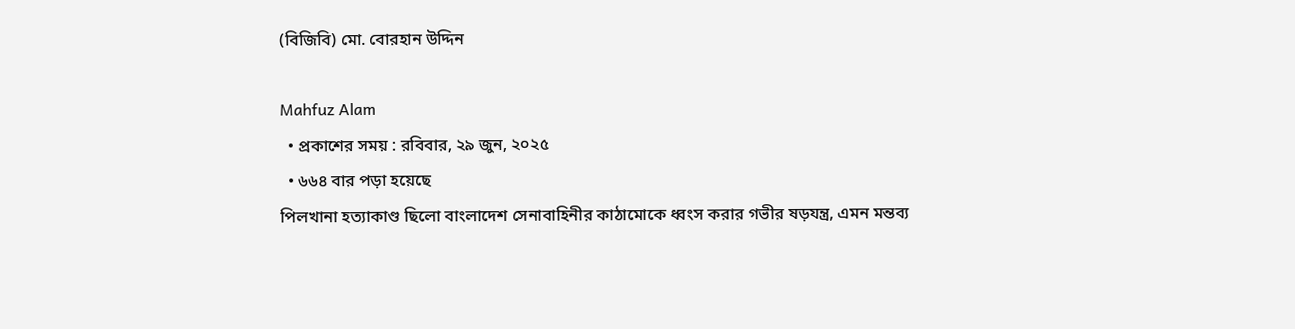(বিজিবি) মো. বোরহান উদ্দিন

Mahfuz Alam
  • প্রকাশের সময় : রবিবার, ২৯ জুন, ২০২৫
  • ৬৬৪ বার পড়া হয়েছে
পিলখানা হত্যাকাণ্ড ছিলো বাংলাদেশ সেনাবাহিনীর কাঠামোকে ধ্বংস করার গভীর ষড়যন্ত্র, এমন মন্তব্য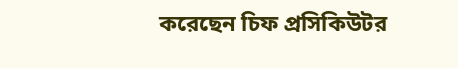করেছেন চিফ প্রসিকিউটর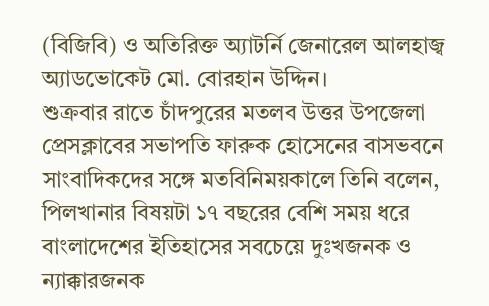(বিজিবি) ও অতিরিক্ত অ্যাটর্নি জেনারেল আলহাজ্ব অ্যাডভোকেট মো. বোরহান উদ্দিন।
শুক্রবার রাতে চাঁদপুরের মতলব উত্তর উপজেলা প্রেসক্লাবের সভাপতি ফারুক হোসেনের বাসভবনে সাংবাদিকদের সঙ্গে মতবিনিময়কালে তিনি বলেন, পিলখানার বিষয়টা ১৭ বছরের বেশি সময় ধরে বাংলাদেশের ইতিহাসের সবচেয়ে দুঃখজনক ও ন্যাক্কারজনক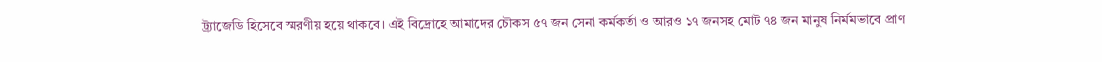ট্র্যাজেডি হিসেবে স্মরণীয় হয়ে থাকবে। এই বিদ্রোহে আমাদের চৌকস ৫৭ জন সেনা কর্মকর্তা ও আরও ১৭ জনসহ মোট ৭৪ জন মানুষ নির্মমভাবে প্রাণ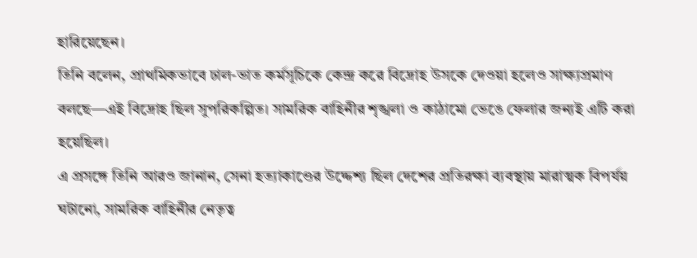হারিয়েছেন।
তিনি বলেন, প্রাথমিকভাবে ঢাল-ভাত কর্মসূচিকে কেন্দ্র করে বিদ্রোহ উসকে দেওয়া হলেও সাক্ষ্যপ্রমাণ বলছে—এই বিদ্রোহ ছিল সুপরিকল্পিত। সামরিক বাহিনীর শৃঙ্খলা ও কাঠামো ভেঙে ফেলার জন্যই এটি করা হয়েছিল।
এ প্রসঙ্গে তিনি আরও জানান, সেনা হত্যাকাণ্ডের উদ্দেশ্য ছিল দেশের প্রতিরক্ষা ব্যবস্থায় মারাত্মক বিপর্যয় ঘটানো, সামরিক বাহিনীর নেতৃত্ব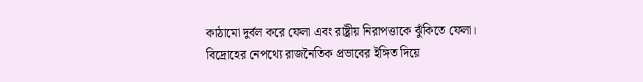কাঠামো দুর্বল করে ফেলা এবং রাষ্ট্রীয় নিরাপত্তাকে ঝুঁকিতে ফেলা।
বিদ্রোহের নেপথ্যে রাজনৈতিক প্রভাবের ইঙ্গিত দিয়ে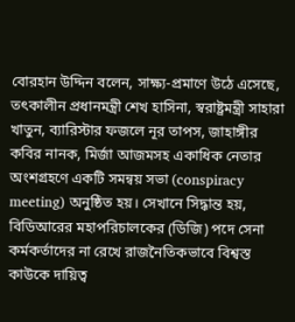বোরহান উদ্দিন বলেন, সাক্ষ্য-প্রমাণে উঠে এসেছে, তৎকালীন প্রধানমন্ত্রী শেখ হাসিনা, স্বরাষ্ট্রমন্ত্রী সাহারা খাতুন, ব্যারিস্টার ফজলে নূর তাপস, জাহাঙ্গীর কবির নানক, মির্জা আজমসহ একাধিক নেতার অংশগ্রহণে একটি সমন্বয় সভা (conspiracy meeting) অনুষ্ঠিত হয়। সেখানে সিদ্ধান্ত হয়, বিডিআরের মহাপরিচালকের (ডিজি) পদে সেনা কর্মকর্তাদের না রেখে রাজনৈতিকভাবে বিশ্বস্ত কাউকে দায়িত্ব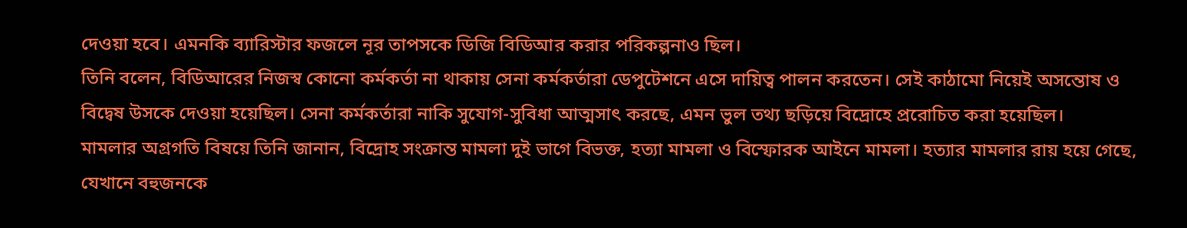দেওয়া হবে। এমনকি ব্যারিস্টার ফজলে নূর তাপসকে ডিজি বিডিআর করার পরিকল্পনাও ছিল।
তিনি বলেন, বিডিআরের নিজস্ব কোনো কর্মকর্তা না থাকায় সেনা কর্মকর্তারা ডেপুটেশনে এসে দায়িত্ব পালন করতেন। সেই কাঠামো নিয়েই অসন্তোষ ও বিদ্বেষ উসকে দেওয়া হয়েছিল। সেনা কর্মকর্তারা নাকি সুযোগ-সুবিধা আত্মসাৎ করছে, এমন ভুল তথ্য ছড়িয়ে বিদ্রোহে প্ররোচিত করা হয়েছিল।
মামলার অগ্রগতি বিষয়ে তিনি জানান, বিদ্রোহ সংক্রান্ত মামলা দুই ভাগে বিভক্ত, হত্যা মামলা ও বিস্ফোরক আইনে মামলা। হত্যার মামলার রায় হয়ে গেছে, যেখানে বহুজনকে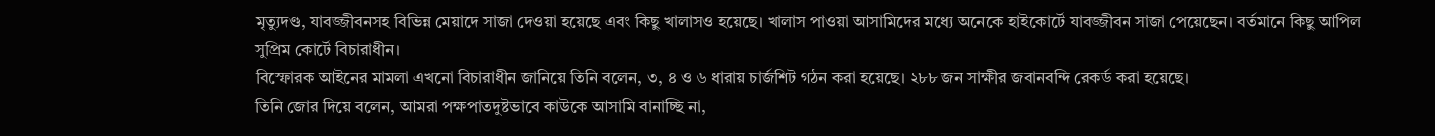মৃত্যুদণ্ড, যাবজ্জীবনসহ বিভিন্ন মেয়াদে সাজা দেওয়া হয়েছে এবং কিছু খালাসও হয়েছে। খালাস পাওয়া আসামিদের মধ্যে অনেকে হাইকোর্টে যাবজ্জীবন সাজা পেয়েছেন। বর্তমানে কিছু আপিল সুপ্রিম কোর্টে বিচারাধীন।
বিস্ফোরক আইনের মামলা এখনো বিচারাধীন জানিয়ে তিনি বলেন, ৩, ৪ ও ৬ ধারায় চার্জশিট গঠন করা হয়েছে। ২৮৮ জন সাক্ষীর জবানবন্দি রেকর্ড করা হয়েছে।
তিনি জোর দিয়ে বলেন, আমরা পক্ষপাতদুষ্টভাবে কাউকে আসামি বানাচ্ছি না,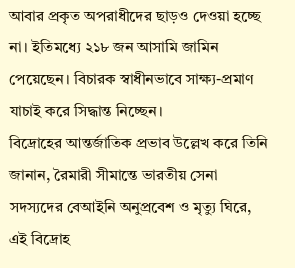আবার প্রকৃত অপরাধীদের ছাড়ও দেওয়া হচ্ছে না। ইতিমধ্যে ২১৮ জন আসামি জামিন পেয়েছেন। বিচারক স্বাধীনভাবে সাক্ষ্য-প্রমাণ যাচাই করে সিদ্ধান্ত নিচ্ছেন।
বিদ্রোহের আন্তর্জাতিক প্রভাব উল্লেখ করে তিনি জানান, রৈমারী সীমান্তে ভারতীয় সেনা সদস্যদের বেআইনি অনুপ্রবেশ ও মৃত্যু ঘিরে, এই বিদ্রোহ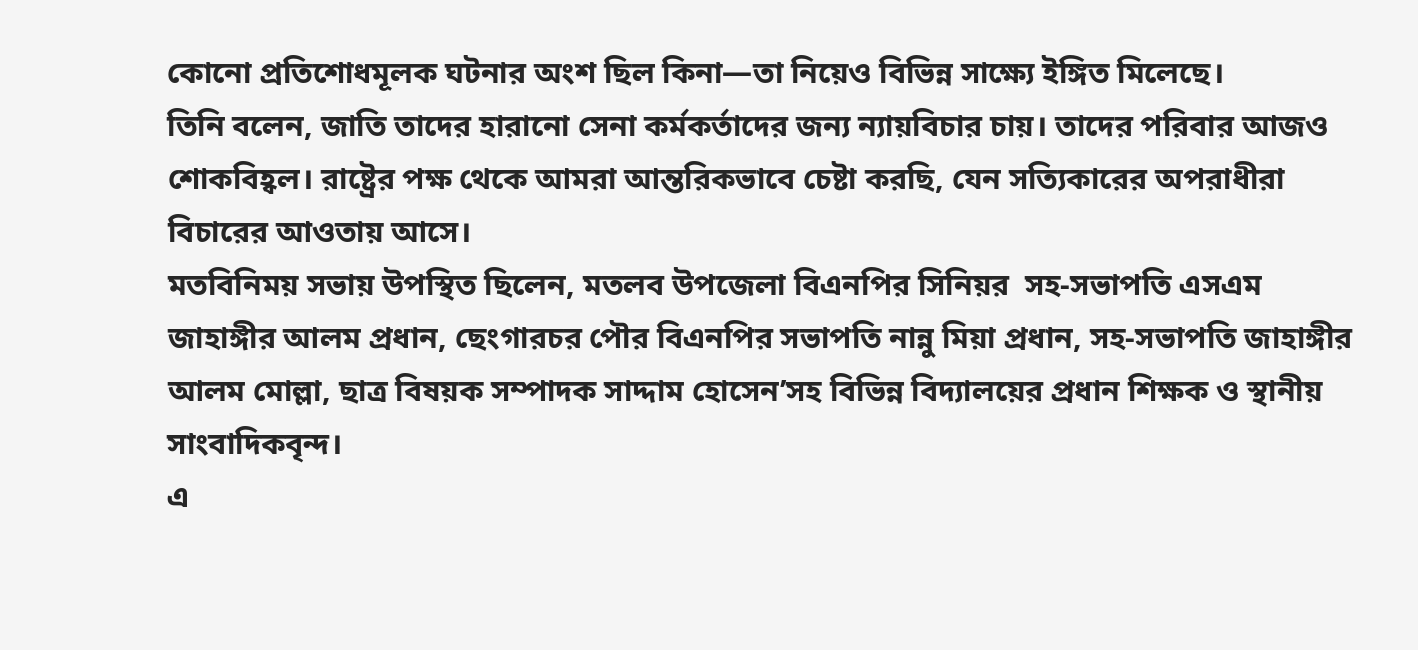কোনো প্রতিশোধমূলক ঘটনার অংশ ছিল কিনা—তা নিয়েও বিভিন্ন সাক্ষ্যে ইঙ্গিত মিলেছে।
তিনি বলেন, জাতি তাদের হারানো সেনা কর্মকর্তাদের জন্য ন্যায়বিচার চায়। তাদের পরিবার আজও শোকবিহ্বল। রাষ্ট্রের পক্ষ থেকে আমরা আন্তরিকভাবে চেষ্টা করছি, যেন সত্যিকারের অপরাধীরা বিচারের আওতায় আসে।
মতবিনিময় সভায় উপস্থিত ছিলেন, মতলব উপজেলা বিএনপির সিনিয়র  সহ-সভাপতি এসএম জাহাঙ্গীর আলম প্রধান, ছেংগারচর পৌর বিএনপির সভাপতি নান্নু মিয়া প্রধান, সহ-সভাপতি জাহাঙ্গীর আলম মোল্লা, ছাত্র বিষয়ক সম্পাদক সাদ্দাম হোসেন’সহ বিভিন্ন বিদ্যালয়ের প্রধান শিক্ষক ও স্থানীয় সাংবাদিকবৃন্দ।
এ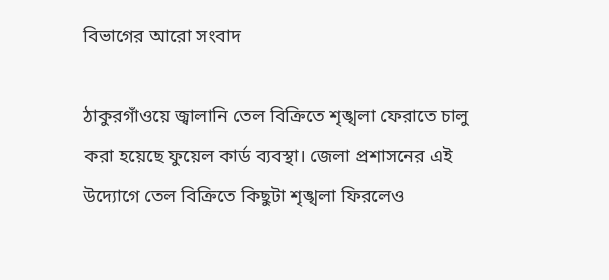বিভাগের আরো সংবাদ

ঠাকুরগাঁওয়ে জ্বালানি তেল বিক্রিতে শৃঙ্খলা ফেরাতে চালু করা হয়েছে ফুয়েল কার্ড ব্যবস্থা। জেলা প্রশাসনের এই উদ্যোগে তেল বিক্রিতে কিছুটা শৃঙ্খলা ফিরলেও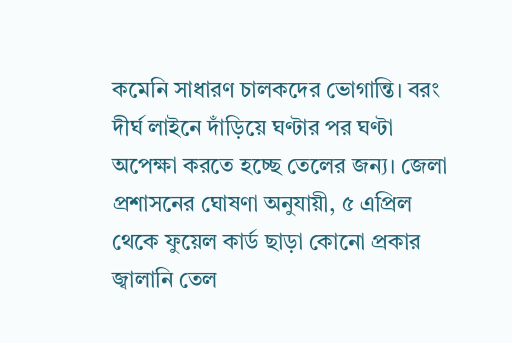কমেনি সাধারণ চালকদের ভোগান্তি। বরং দীর্ঘ লাইনে দাঁড়িয়ে ঘণ্টার পর ঘণ্টা অপেক্ষা করতে হচ্ছে তেলের জন্য। জেলা প্রশাসনের ঘোষণা অনুযায়ী, ৫ এপ্রিল থেকে ফুয়েল কার্ড ছাড়া কোনো প্রকার জ্বালানি তেল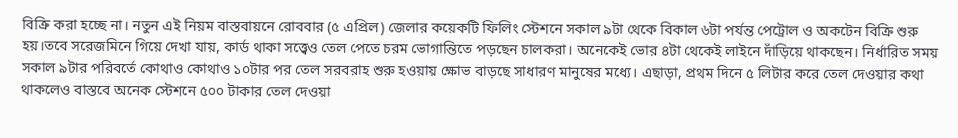বিক্রি করা হচ্ছে না। নতুন এই নিয়ম বাস্তবায়নে রোববার (৫ এপ্রিল) জেলার কয়েকটি ফিলিং স্টেশনে সকাল ৯টা থেকে বিকাল ৬টা পর্যন্ত পেট্রোল ও অকটেন বিক্রি শুরু হয়।তবে সরেজমিনে গিয়ে দেখা যায়, কার্ড থাকা সত্ত্বেও তেল পেতে চরম ভোগান্তিতে পড়ছেন চালকরা। অনেকেই ভোর ৪টা থেকেই লাইনে দাঁড়িয়ে থাকছেন। নির্ধারিত সময় সকাল ৯টার পরিবর্তে কোথাও কোথাও ১০টার পর তেল সরবরাহ শুরু হওয়ায় ক্ষোভ বাড়ছে সাধারণ মানুষের মধ্যে। এছাড়া, প্রথম দিনে ৫ লিটার করে তেল দেওয়ার কথা থাকলেও বাস্তবে অনেক স্টেশনে ৫০০ টাকার তেল দেওয়া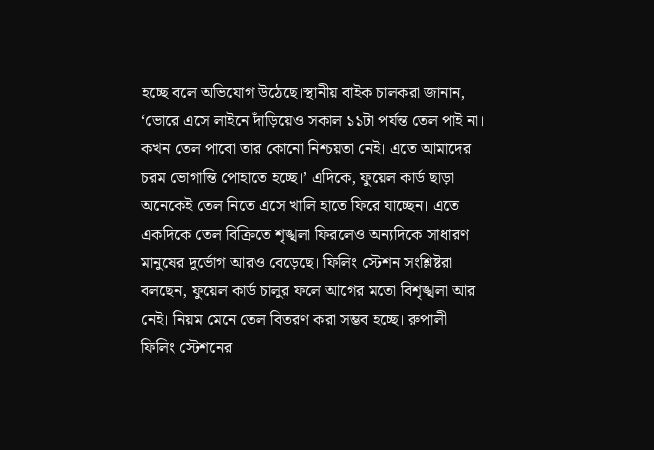হচ্ছে বলে অভিযোগ উঠেছে।স্থানীয় বাইক চালকরা জানান, ‘ভোরে এসে লাইনে দাঁড়িয়েও সকাল ১১টা পর্যন্ত তেল পাই না। কখন তেল পাবো তার কোনো নিশ্চয়তা নেই। এতে আমাদের চরম ভোগান্তি পোহাতে হচ্ছে।’ এদিকে, ফুয়েল কার্ড ছাড়া অনেকেই তেল নিতে এসে খালি হাতে ফিরে যাচ্ছেন। এতে একদিকে তেল বিক্রিতে শৃঙ্খলা ফিরলেও অন্যদিকে সাধারণ মানুষের দুর্ভোগ আরও বেড়েছে। ফিলিং স্টেশন সংশ্লিষ্টরা বলছেন, ফুয়েল কার্ড চালুর ফলে আগের মতো বিশৃঙ্খলা আর নেই। নিয়ম মেনে তেল বিতরণ করা সম্ভব হচ্ছে। রুপালী ফিলিং স্টেশনের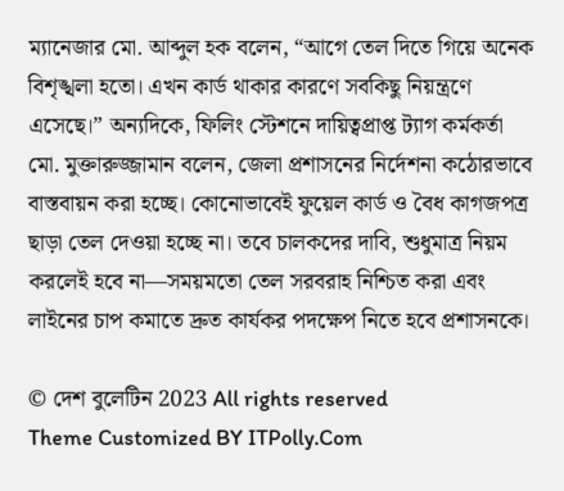ম্যানেজার মো. আব্দুল হক বলেন, “আগে তেল দিতে গিয়ে অনেক বিশৃঙ্খলা হতো। এখন কার্ড থাকার কারণে সবকিছু নিয়ন্ত্রণে এসেছে।” অন্যদিকে, ফিলিং স্টেশনে দায়িত্বপ্রাপ্ত ট্যাগ কর্মকর্তা মো. মুক্তারুজ্জামান বলেন, জেলা প্রশাসনের নির্দেশনা কঠোরভাবে বাস্তবায়ন করা হচ্ছে। কোনোভাবেই ফুয়েল কার্ড ও বৈধ কাগজপত্র ছাড়া তেল দেওয়া হচ্ছে না। তবে চালকদের দাবি, শুধুমাত্র নিয়ম করলেই হবে না—সময়মতো তেল সরবরাহ নিশ্চিত করা এবং লাইনের চাপ কমাতে দ্রুত কার্যকর পদক্ষেপ নিতে হবে প্রশাসনকে।

© দেশ বুলেটিন 2023 All rights reserved
Theme Customized BY ITPolly.Com